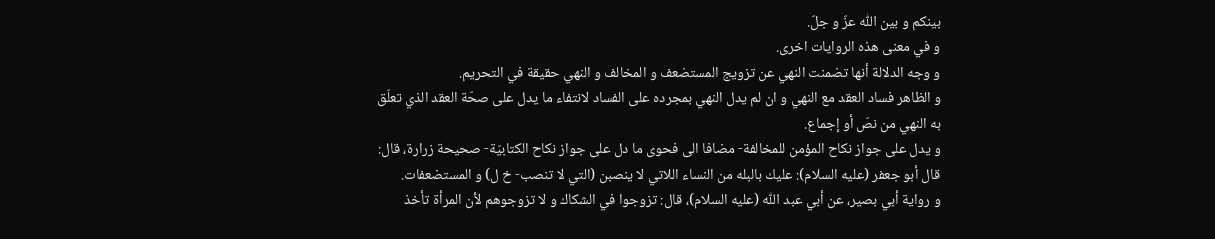بينكم و بين اللّٰه عزّ و جلّ.
و في معنى هذه الروايات اخرى.
و وجه الدلالة أنها تضمنت النهي عن تزويج المستضعف و المخالف و النهي حقيقة في التحريم.
و الظاهر فساد العقد مع النهي و ان لم يدل النهي بمجرده على الفساد لانتفاء ما يدل على صحّة العقد الذي تعلّق به النهي من نصّ أو إجماع.
و يدل على جواز نكاح المؤمن للمخالفة- مضافا الى فحوى ما دل على جواز نكاح الكتابيّة- صحيحة زرارة، قال: قال أبو جعفر (عليه السلام): عليك بالبله من النساء اللاتي لا ينصبن (التي لا تنصب- خ ل) و المستضعفات.
و رواية أبي بصير، عن أبي عبد اللّٰه (عليه السلام)، قال: تزوجوا في الشكاك و لا تزوجوهم لأن المرأة تأخذ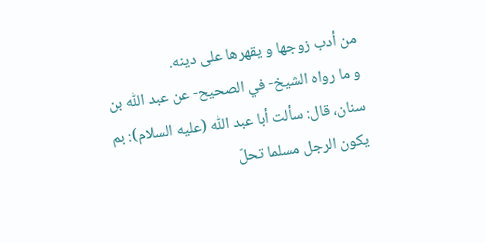من أدب زوجها و يقهرها على دينه.
و ما رواه الشيخ- في الصحيح- عن عبد اللّٰه بن سنان، قال: سألت أبا عبد اللّٰه (عليه السلام): بم يكون الرجل مسلما تحلّ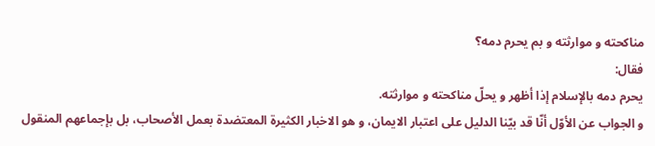مناكحته و موارثته و بم يحرم دمه؟
فقال:
يحرم دمه بالإسلام إذا أظهر و يحلّ مناكحته و موارثته.
و الجواب عن الأوّل أنّا قد بيّنا الدليل على اعتبار الايمان، و هو الاخبار الكثيرة المعتضدة بعمل الأصحاب، بل بإجماعهم المنقول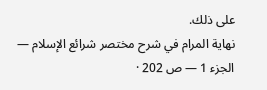على ذلك.
نهاية المرام في شرح مختصر شرائع الإسلام — الجزء 1 — ص 202 ·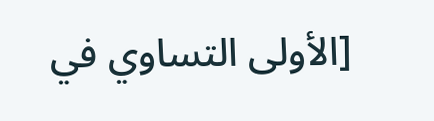[الأولى التساوي في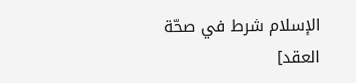الإسلام شرط في صحّة العقد]